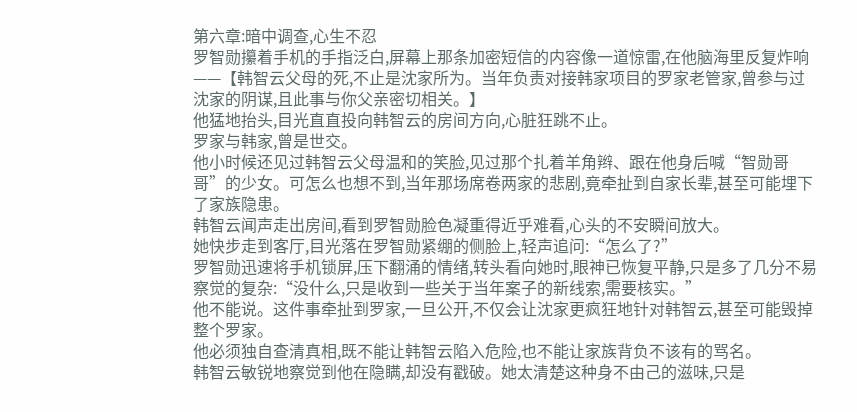第六章:暗中调查,心生不忍
罗智勋攥着手机的手指泛白,屏幕上那条加密短信的内容像一道惊雷,在他脑海里反复炸响——【韩智云父母的死,不止是沈家所为。当年负责对接韩家项目的罗家老管家,曾参与过沈家的阴谋,且此事与你父亲密切相关。】
他猛地抬头,目光直直投向韩智云的房间方向,心脏狂跳不止。
罗家与韩家,曾是世交。
他小时候还见过韩智云父母温和的笑脸,见过那个扎着羊角辫、跟在他身后喊“智勋哥哥”的少女。可怎么也想不到,当年那场席卷两家的悲剧,竟牵扯到自家长辈,甚至可能埋下了家族隐患。
韩智云闻声走出房间,看到罗智勋脸色凝重得近乎难看,心头的不安瞬间放大。
她快步走到客厅,目光落在罗智勋紧绷的侧脸上,轻声追问:“怎么了?”
罗智勋迅速将手机锁屏,压下翻涌的情绪,转头看向她时,眼神已恢复平静,只是多了几分不易察觉的复杂:“没什么,只是收到一些关于当年案子的新线索,需要核实。”
他不能说。这件事牵扯到罗家,一旦公开,不仅会让沈家更疯狂地针对韩智云,甚至可能毁掉整个罗家。
他必须独自查清真相,既不能让韩智云陷入危险,也不能让家族背负不该有的骂名。
韩智云敏锐地察觉到他在隐瞒,却没有戳破。她太清楚这种身不由己的滋味,只是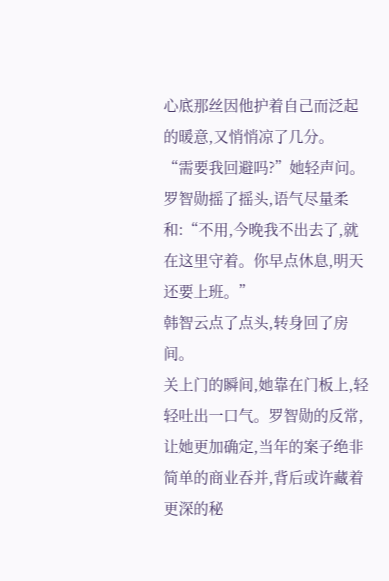心底那丝因他护着自己而泛起的暖意,又悄悄凉了几分。
“需要我回避吗?”她轻声问。
罗智勋摇了摇头,语气尽量柔和:“不用,今晚我不出去了,就在这里守着。你早点休息,明天还要上班。”
韩智云点了点头,转身回了房间。
关上门的瞬间,她靠在门板上,轻轻吐出一口气。罗智勋的反常,让她更加确定,当年的案子绝非简单的商业吞并,背后或许藏着更深的秘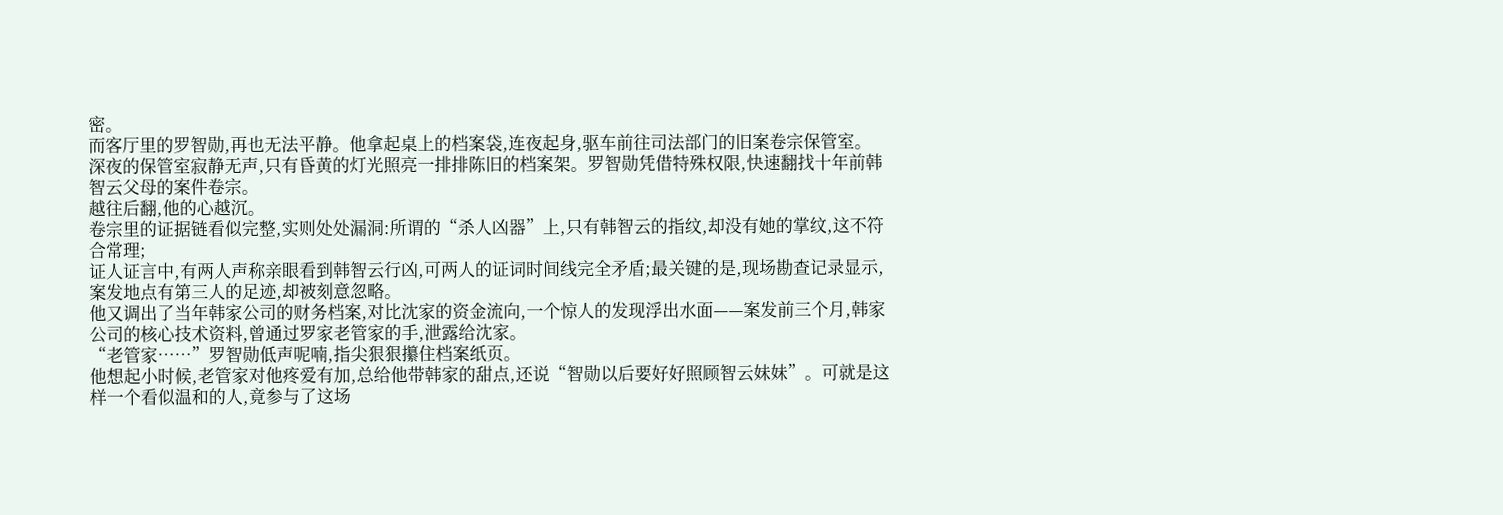密。
而客厅里的罗智勋,再也无法平静。他拿起桌上的档案袋,连夜起身,驱车前往司法部门的旧案卷宗保管室。
深夜的保管室寂静无声,只有昏黄的灯光照亮一排排陈旧的档案架。罗智勋凭借特殊权限,快速翻找十年前韩智云父母的案件卷宗。
越往后翻,他的心越沉。
卷宗里的证据链看似完整,实则处处漏洞:所谓的“杀人凶器”上,只有韩智云的指纹,却没有她的掌纹,这不符合常理;
证人证言中,有两人声称亲眼看到韩智云行凶,可两人的证词时间线完全矛盾;最关键的是,现场勘查记录显示,案发地点有第三人的足迹,却被刻意忽略。
他又调出了当年韩家公司的财务档案,对比沈家的资金流向,一个惊人的发现浮出水面——案发前三个月,韩家公司的核心技术资料,曾通过罗家老管家的手,泄露给沈家。
“老管家……”罗智勋低声呢喃,指尖狠狠攥住档案纸页。
他想起小时候,老管家对他疼爱有加,总给他带韩家的甜点,还说“智勋以后要好好照顾智云妹妹”。可就是这样一个看似温和的人,竟参与了这场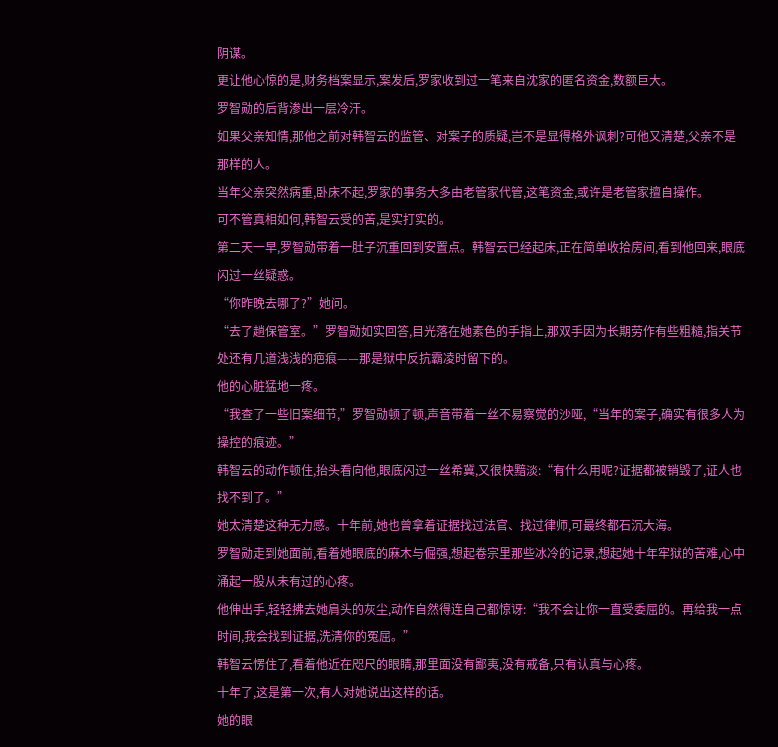阴谋。
更让他心惊的是,财务档案显示,案发后,罗家收到过一笔来自沈家的匿名资金,数额巨大。
罗智勋的后背渗出一层冷汗。
如果父亲知情,那他之前对韩智云的监管、对案子的质疑,岂不是显得格外讽刺?可他又清楚,父亲不是那样的人。
当年父亲突然病重,卧床不起,罗家的事务大多由老管家代管,这笔资金,或许是老管家擅自操作。
可不管真相如何,韩智云受的苦,是实打实的。
第二天一早,罗智勋带着一肚子沉重回到安置点。韩智云已经起床,正在简单收拾房间,看到他回来,眼底闪过一丝疑惑。
“你昨晚去哪了?”她问。
“去了趟保管室。”罗智勋如实回答,目光落在她素色的手指上,那双手因为长期劳作有些粗糙,指关节处还有几道浅浅的疤痕——那是狱中反抗霸凌时留下的。
他的心脏猛地一疼。
“我查了一些旧案细节,”罗智勋顿了顿,声音带着一丝不易察觉的沙哑,“当年的案子,确实有很多人为操控的痕迹。”
韩智云的动作顿住,抬头看向他,眼底闪过一丝希冀,又很快黯淡:“有什么用呢?证据都被销毁了,证人也找不到了。”
她太清楚这种无力感。十年前,她也曾拿着证据找过法官、找过律师,可最终都石沉大海。
罗智勋走到她面前,看着她眼底的麻木与倔强,想起卷宗里那些冰冷的记录,想起她十年牢狱的苦难,心中涌起一股从未有过的心疼。
他伸出手,轻轻拂去她肩头的灰尘,动作自然得连自己都惊讶:“我不会让你一直受委屈的。再给我一点时间,我会找到证据,洗清你的冤屈。”
韩智云愣住了,看着他近在咫尺的眼睛,那里面没有鄙夷,没有戒备,只有认真与心疼。
十年了,这是第一次,有人对她说出这样的话。
她的眼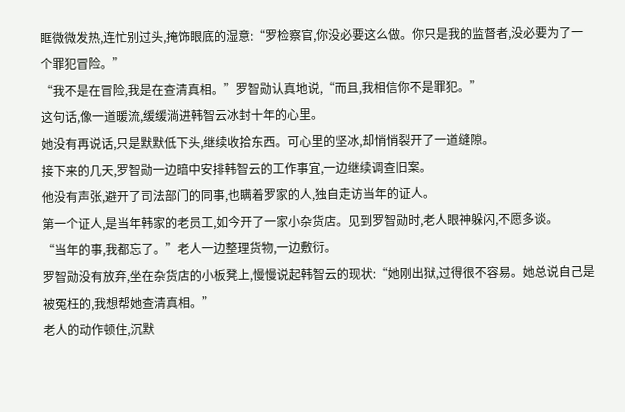眶微微发热,连忙别过头,掩饰眼底的湿意:“罗检察官,你没必要这么做。你只是我的监督者,没必要为了一个罪犯冒险。”
“我不是在冒险,我是在查清真相。”罗智勋认真地说,“而且,我相信你不是罪犯。”
这句话,像一道暖流,缓缓淌进韩智云冰封十年的心里。
她没有再说话,只是默默低下头,继续收拾东西。可心里的坚冰,却悄悄裂开了一道缝隙。
接下来的几天,罗智勋一边暗中安排韩智云的工作事宜,一边继续调查旧案。
他没有声张,避开了司法部门的同事,也瞒着罗家的人,独自走访当年的证人。
第一个证人,是当年韩家的老员工,如今开了一家小杂货店。见到罗智勋时,老人眼神躲闪,不愿多谈。
“当年的事,我都忘了。”老人一边整理货物,一边敷衍。
罗智勋没有放弃,坐在杂货店的小板凳上,慢慢说起韩智云的现状:“她刚出狱,过得很不容易。她总说自己是被冤枉的,我想帮她查清真相。”
老人的动作顿住,沉默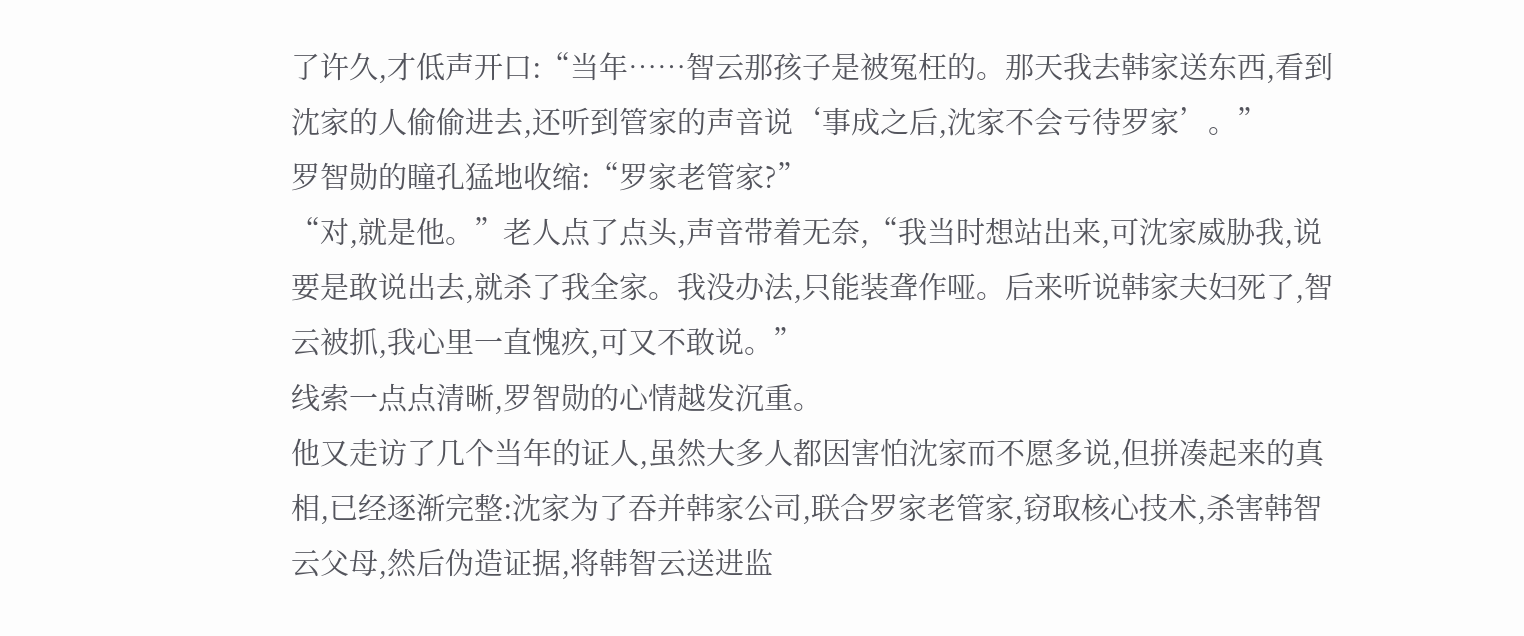了许久,才低声开口:“当年……智云那孩子是被冤枉的。那天我去韩家送东西,看到沈家的人偷偷进去,还听到管家的声音说‘事成之后,沈家不会亏待罗家’。”
罗智勋的瞳孔猛地收缩:“罗家老管家?”
“对,就是他。”老人点了点头,声音带着无奈,“我当时想站出来,可沈家威胁我,说要是敢说出去,就杀了我全家。我没办法,只能装聋作哑。后来听说韩家夫妇死了,智云被抓,我心里一直愧疚,可又不敢说。”
线索一点点清晰,罗智勋的心情越发沉重。
他又走访了几个当年的证人,虽然大多人都因害怕沈家而不愿多说,但拼凑起来的真相,已经逐渐完整:沈家为了吞并韩家公司,联合罗家老管家,窃取核心技术,杀害韩智云父母,然后伪造证据,将韩智云送进监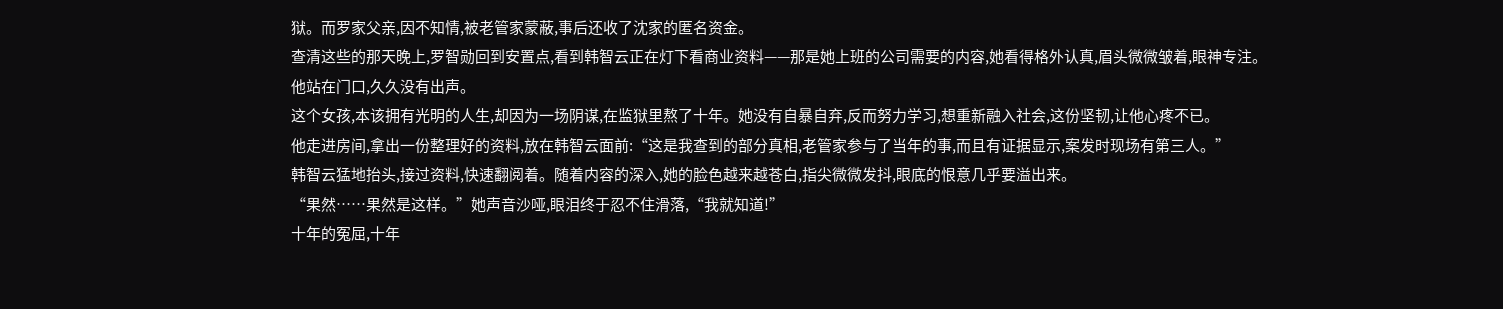狱。而罗家父亲,因不知情,被老管家蒙蔽,事后还收了沈家的匿名资金。
查清这些的那天晚上,罗智勋回到安置点,看到韩智云正在灯下看商业资料——那是她上班的公司需要的内容,她看得格外认真,眉头微微皱着,眼神专注。
他站在门口,久久没有出声。
这个女孩,本该拥有光明的人生,却因为一场阴谋,在监狱里熬了十年。她没有自暴自弃,反而努力学习,想重新融入社会,这份坚韧,让他心疼不已。
他走进房间,拿出一份整理好的资料,放在韩智云面前:“这是我查到的部分真相,老管家参与了当年的事,而且有证据显示,案发时现场有第三人。”
韩智云猛地抬头,接过资料,快速翻阅着。随着内容的深入,她的脸色越来越苍白,指尖微微发抖,眼底的恨意几乎要溢出来。
“果然……果然是这样。”她声音沙哑,眼泪终于忍不住滑落,“我就知道!”
十年的冤屈,十年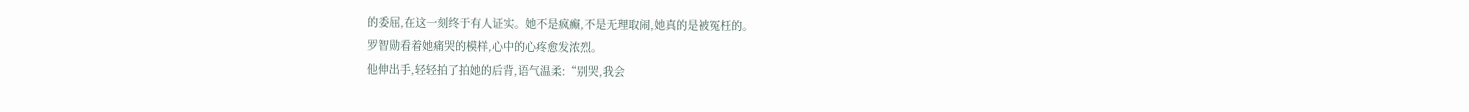的委屈,在这一刻终于有人证实。她不是疯癫,不是无理取闹,她真的是被冤枉的。
罗智勋看着她痛哭的模样,心中的心疼愈发浓烈。
他伸出手,轻轻拍了拍她的后背,语气温柔:“别哭,我会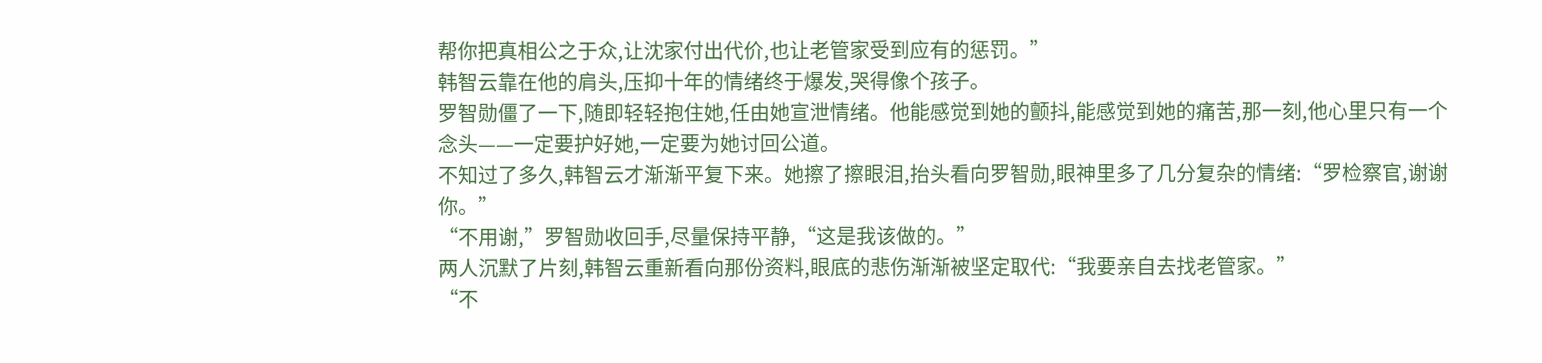帮你把真相公之于众,让沈家付出代价,也让老管家受到应有的惩罚。”
韩智云靠在他的肩头,压抑十年的情绪终于爆发,哭得像个孩子。
罗智勋僵了一下,随即轻轻抱住她,任由她宣泄情绪。他能感觉到她的颤抖,能感觉到她的痛苦,那一刻,他心里只有一个念头——一定要护好她,一定要为她讨回公道。
不知过了多久,韩智云才渐渐平复下来。她擦了擦眼泪,抬头看向罗智勋,眼神里多了几分复杂的情绪:“罗检察官,谢谢你。”
“不用谢,”罗智勋收回手,尽量保持平静,“这是我该做的。”
两人沉默了片刻,韩智云重新看向那份资料,眼底的悲伤渐渐被坚定取代:“我要亲自去找老管家。”
“不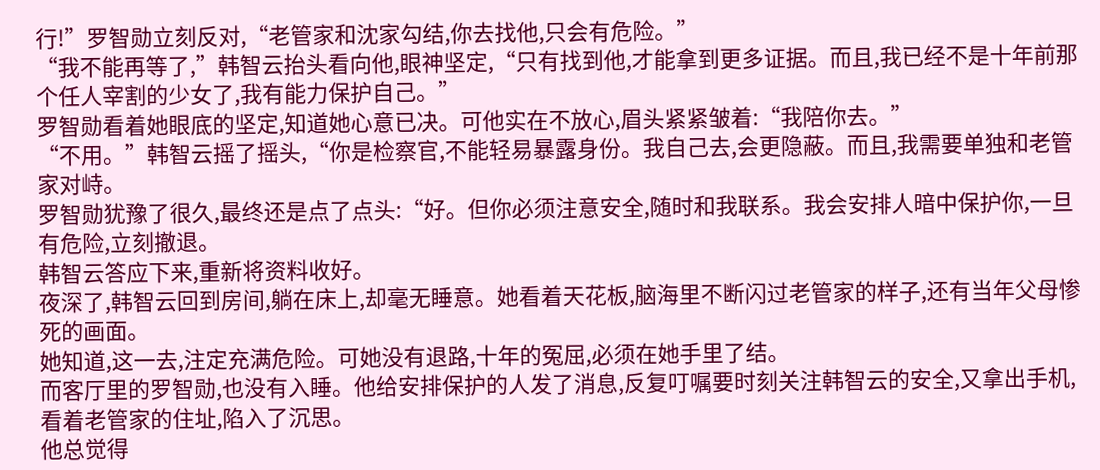行!”罗智勋立刻反对,“老管家和沈家勾结,你去找他,只会有危险。”
“我不能再等了,”韩智云抬头看向他,眼神坚定,“只有找到他,才能拿到更多证据。而且,我已经不是十年前那个任人宰割的少女了,我有能力保护自己。”
罗智勋看着她眼底的坚定,知道她心意已决。可他实在不放心,眉头紧紧皱着:“我陪你去。”
“不用。”韩智云摇了摇头,“你是检察官,不能轻易暴露身份。我自己去,会更隐蔽。而且,我需要单独和老管家对峙。
罗智勋犹豫了很久,最终还是点了点头:“好。但你必须注意安全,随时和我联系。我会安排人暗中保护你,一旦有危险,立刻撤退。
韩智云答应下来,重新将资料收好。
夜深了,韩智云回到房间,躺在床上,却毫无睡意。她看着天花板,脑海里不断闪过老管家的样子,还有当年父母惨死的画面。
她知道,这一去,注定充满危险。可她没有退路,十年的冤屈,必须在她手里了结。
而客厅里的罗智勋,也没有入睡。他给安排保护的人发了消息,反复叮嘱要时刻关注韩智云的安全,又拿出手机,看着老管家的住址,陷入了沉思。
他总觉得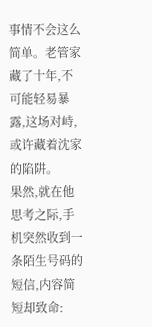事情不会这么简单。老管家藏了十年,不可能轻易暴露,这场对峙,或许藏着沈家的陷阱。
果然,就在他思考之际,手机突然收到一条陌生号码的短信,内容简短却致命: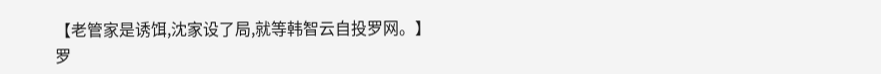【老管家是诱饵,沈家设了局,就等韩智云自投罗网。】
罗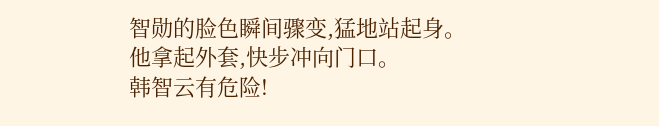智勋的脸色瞬间骤变,猛地站起身。
他拿起外套,快步冲向门口。
韩智云有危险!